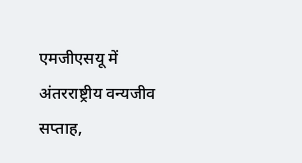एमजीएसयू में अंतरराष्ट्रीय वन्यजीव सप्ताह,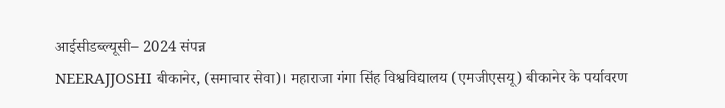आईसीडब्ल्यूसी– 2024 संपन्न
NEERAJJOSHI बीकानेर, (समाचार सेवा)। महाराजा गंगा सिंह विश्वविद्यालय (एमजीएसयू) बीकानेर के पर्यावरण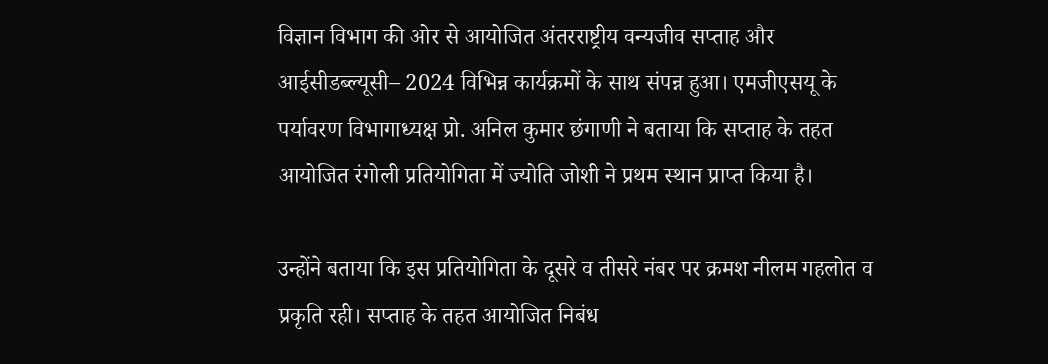विज्ञान विभाग की ओर से आयोजित अंतरराष्ट्रीय वन्यजीव सप्ताह और आईसीडब्ल्यूसी– 2024 विभिन्न कार्यक्रमों के साथ संपन्न हुआ। एमजीएसयू के पर्यावरण विभागाध्यक्ष प्रो. अनिल कुमार छंगाणी ने बताया कि सप्ताह के तहत आयोजित रंगोली प्रतियोगिता में ज्योति जोशी ने प्रथम स्थान प्राप्त किया है।

उन्होंने बताया कि इस प्रतियोगिता के दूसरे व तीसरे नंबर पर क्रमश नीलम गहलोत व प्रकृति रही। सप्ताह के तहत आयोजित निबंध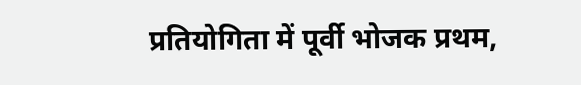प्रतियोगिता में पूर्वी भोजक प्रथम,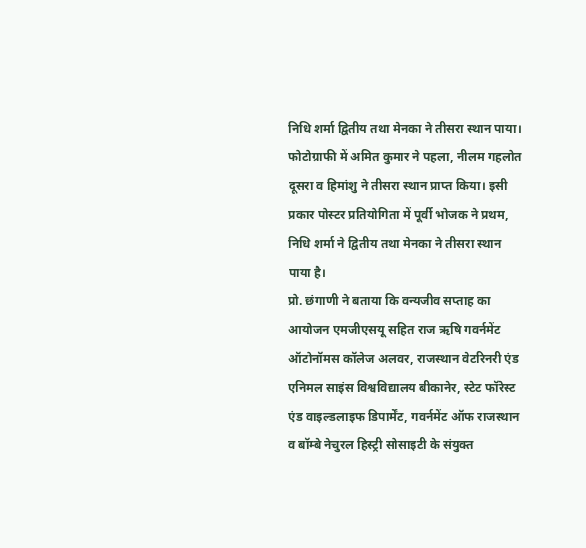निधि शर्मा द्वितीय तथा मेनका ने तीसरा स्थान पाया। फोटोग्राफी में अमित कुमार ने पहला, नीलम गहलोत दूसरा व हिमांशु ने तीसरा स्थान प्राप्त किया। इसी प्रकार पोस्टर प्रतियोगिता में पूर्वी भोजक ने प्रथम, निधि शर्मा ने द्वितीय तथा मेनका ने तीसरा स्थान पाया है।
प्रो. छंगाणी ने बताया कि वन्यजीव सप्ताह का आयोजन एमजीएसयू सहित राज ऋषि गवर्नमेंट ऑटोनॉमस कॉलेज अलवर, राजस्थान वेटरिनरी एंड एनिमल साइंस विश्वविद्यालय बीकानेर, स्टेट फॉरेस्ट एंड वाइल्डलाइफ डिपार्मेंट, गवर्नमेंट ऑफ राजस्थान व बॉम्बे नेचुरल हिस्ट्री सोसाइटी के संयुक्त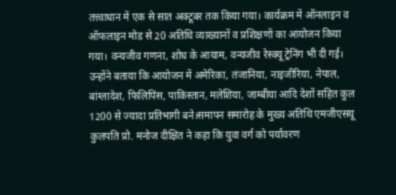तत्त्वाधान में एक से सात अक्टूबर तक किया गया। कार्यक्रम में ऑनलाइन व ऑफलाइन मोड से 20 अतिथि व्याख्यानों व प्रशिक्षणों का आयोजन किया गया। वन्यजीव गणना, शोध के आयाम, वन्यजीव रेस्क्यू ट्रेनिंग भी दी गई।
उन्होंने बताया कि आयोजन में अमेरिका, तंजानिया, नाइजीरिया, नेपाल, बांग्लादेश, फिलिपिंस, पाकिस्तान, मलेशिया, जाम्बीया आदि देशों सहित कुल 1200 से ज्यादा प्रतिभागी बने।समापन समारोह के मुख्य अतिथि एमजीएसयू कुलपति प्रो. मनोज दीक्षित ने कहा कि युवा वर्ग को पर्यावरण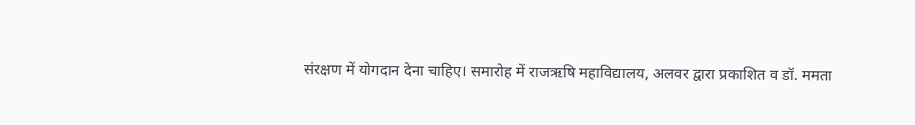संरक्षण में योगदान देना चाहिए। समारोह में राजऋषि महाविद्यालय, अलवर द्वारा प्रकाशित व डॉ. ममता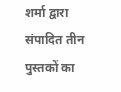शर्मा द्वारा संपादित तीन पुस्तकों का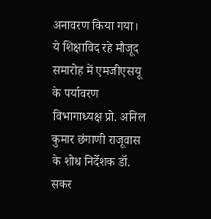अनावरण किया गया।
ये शिक्षाविद रहे मौजूद
समारोह में एमजीएसयू के पर्यावरण विभागाध्यक्ष प्रो. अनिल कुमार छंगाणी राजूवास के शोध निर्देशक डॉ. सकर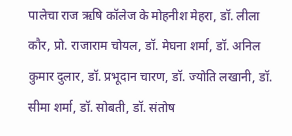पालेचा राज ऋषि कॉलेज के मोहनीश मेहरा, डॉ. लीला कौर, प्रो. राजाराम चोयल, डॉ. मेघना शर्मा, डॉ. अनिल कुमार दुलार, डॉ. प्रभूदान चारण, डॉ. ज्योति लखानी, डॉ. सीमा शर्मा, डॉ. सोबती, डॉ. संतोष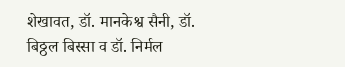शेखावत, डॉ. मानकेश्व सैनी, डॉ. बिठ्ठल बिस्सा व डॉ. निर्मल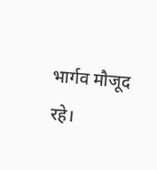भार्गव मौजूद रहे।